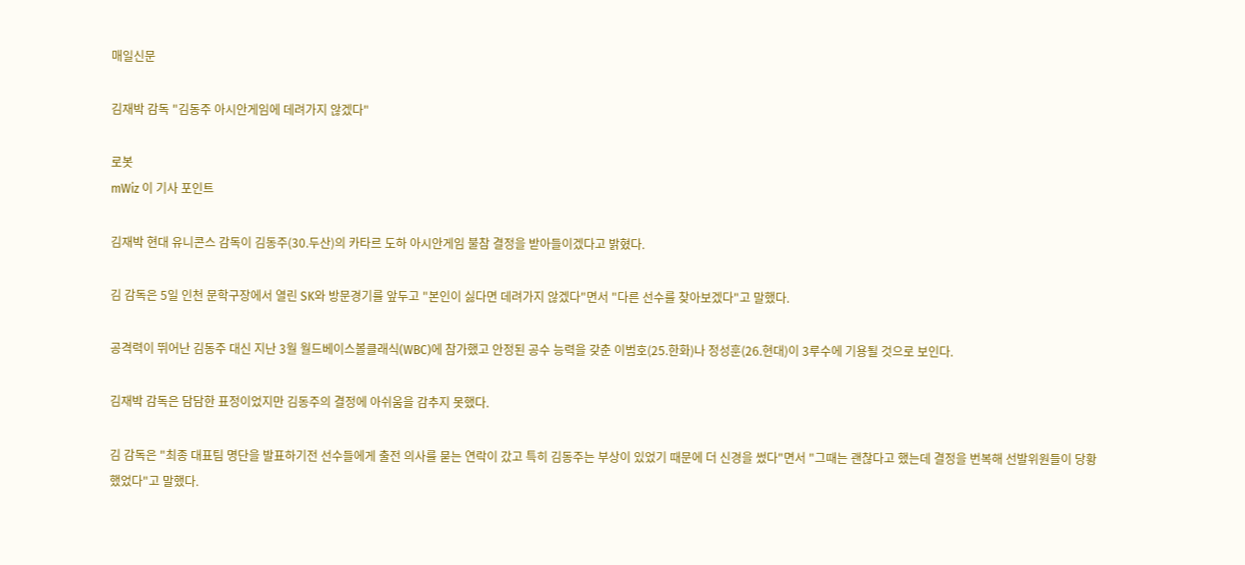매일신문

김재박 감독 "김동주 아시안게임에 데려가지 않겠다"

로봇
mWiz 이 기사 포인트

김재박 현대 유니콘스 감독이 김동주(30.두산)의 카타르 도하 아시안게임 불참 결정을 받아들이겠다고 밝혔다.

김 감독은 5일 인천 문학구장에서 열린 SK와 방문경기를 앞두고 "본인이 싫다면 데려가지 않겠다"면서 "다른 선수를 찾아보겠다"고 말했다.

공격력이 뛰어난 김동주 대신 지난 3월 월드베이스볼클래식(WBC)에 참가했고 안정된 공수 능력을 갖춘 이범호(25.한화)나 정성훈(26.현대)이 3루수에 기용될 것으로 보인다.

김재박 감독은 담담한 표정이었지만 김동주의 결정에 아쉬움을 감추지 못했다.

김 감독은 "최종 대표팀 명단을 발표하기전 선수들에게 출전 의사를 묻는 연락이 갔고 특히 김동주는 부상이 있었기 때문에 더 신경을 썼다"면서 "그때는 괜찮다고 했는데 결정을 번복해 선발위원들이 당황했었다"고 말했다.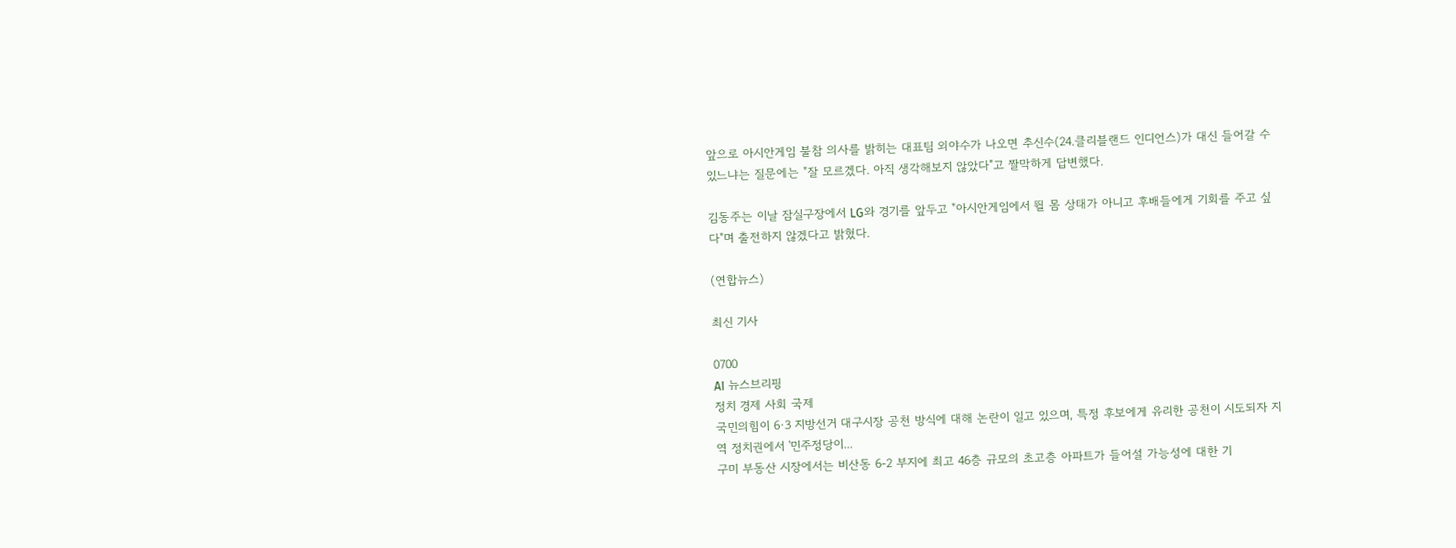앞으로 아시안게임 불참 의사를 밝히는 대표팀 외야수가 나오면 추신수(24.클리블랜드 인디언스)가 대신 들어갈 수 있느냐는 질문에는 "잘 모르겠다. 아직 생각해보지 않았다"고 짤막하게 답변했다.

김동주는 이날 잠실구장에서 LG와 경기를 앞두고 "아시안게임에서 뛸 몸 상태가 아니고 후배들에게 기회를 주고 싶다"며 출전하지 않겠다고 밝혔다.

(연합뉴스)

최신 기사

0700
AI 뉴스브리핑
정치 경제 사회 국제
국민의힘이 6·3 지방선거 대구시장 공천 방식에 대해 논란이 일고 있으며, 특정 후보에게 유리한 공천이 시도되자 지역 정치권에서 '민주정당이...
구미 부동산 시장에서는 비산동 6-2 부지에 최고 46층 규모의 초고층 아파트가 들어설 가능성에 대한 기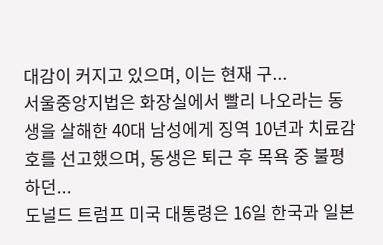대감이 커지고 있으며, 이는 현재 구...
서울중앙지법은 화장실에서 빨리 나오라는 동생을 살해한 40대 남성에게 징역 10년과 치료감호를 선고했으며, 동생은 퇴근 후 목욕 중 불평하던...
도널드 트럼프 미국 대통령은 16일 한국과 일본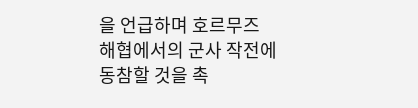을 언급하며 호르무즈 해협에서의 군사 작전에 동참할 것을 촉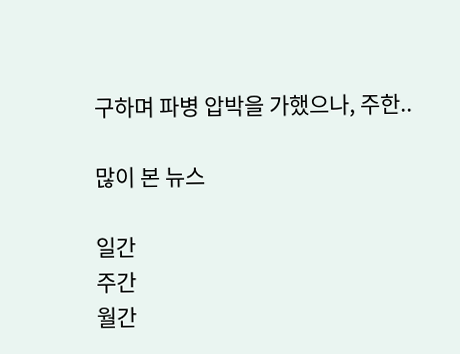구하며 파병 압박을 가했으나, 주한..

많이 본 뉴스

일간
주간
월간